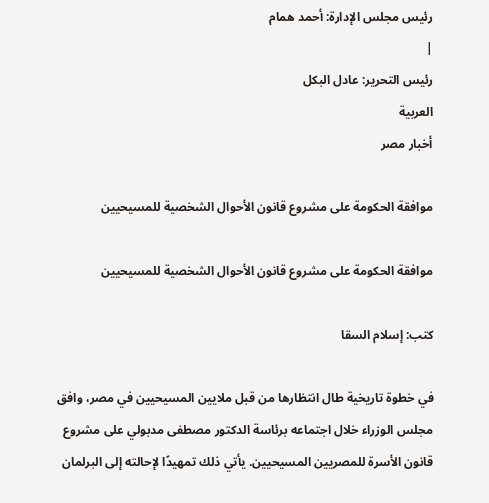رئيس مجلس الإدارة: أحمد همام
|
رئيس التحرير: عادل البكل
العربية
أخبار مصر

موافقة الحكومة على مشروع قانون الأحوال الشخصية للمسيحيين

موافقة الحكومة على مشروع قانون الأحوال الشخصية للمسيحيين

كتب: إسلام السقا

في خطوة تاريخية طال انتظارها من قبل ملايين المسيحيين في مصر، وافق مجلس الوزراء خلال اجتماعه برئاسة الدكتور مصطفى مدبولي على مشروع قانون الأسرة للمصريين المسيحيين. يأتي ذلك تمهيدًا لإحالته إلى البرلمان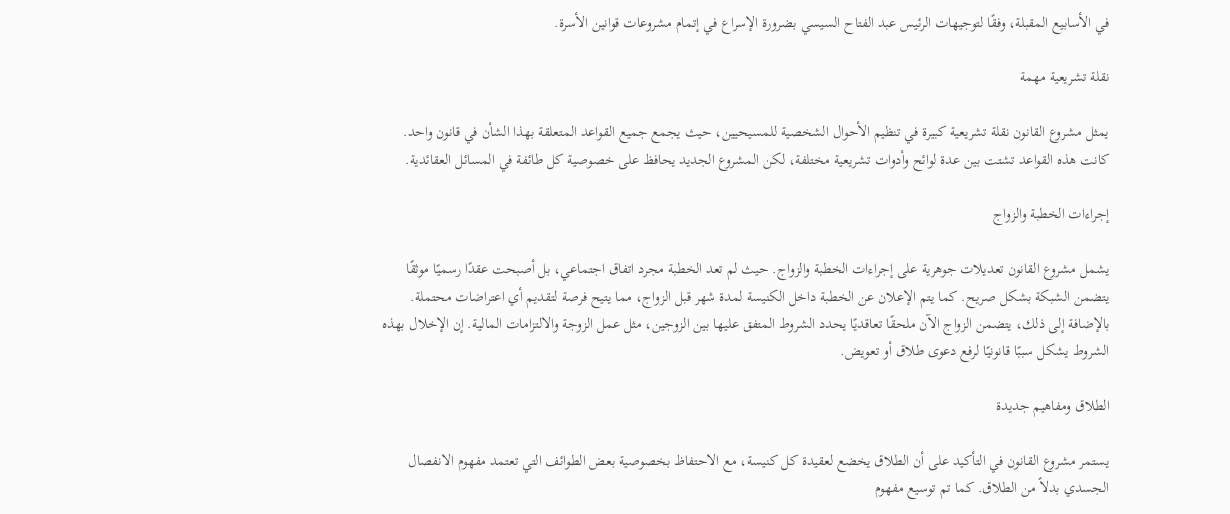في الأسابيع المقبلة، وفقًا لتوجيهات الرئيس عبد الفتاح السيسي بضرورة الإسراع في إتمام مشروعات قوانين الأسرة.

نقلة تشريعية مهمة

يمثل مشروع القانون نقلة تشريعية كبيرة في تنظيم الأحوال الشخصية للمسيحيين، حيث يجمع جميع القواعد المتعلقة بهذا الشأن في قانون واحد. كانت هذه القواعد تشتت بين عدة لوائح وأدوات تشريعية مختلفة، لكن المشروع الجديد يحافظ على خصوصية كل طائفة في المسائل العقائدية.

إجراءات الخطبة والزواج

يشمل مشروع القانون تعديلات جوهرية على إجراءات الخطبة والزواج. حيث لم تعد الخطبة مجرد اتفاق اجتماعي، بل أصبحت عقدًا رسميًا موثقًا يتضمن الشبكة بشكل صريح. كما يتم الإعلان عن الخطبة داخل الكنيسة لمدة شهر قبل الزواج، مما يتيح فرصة لتقديم أي اعتراضات محتملة.
بالإضافة إلى ذلك، يتضمن الزواج الآن ملحقًا تعاقديًا يحدد الشروط المتفق عليها بين الزوجين، مثل عمل الزوجة والالتزامات المالية. إن الإخلال بهذه الشروط يشكل سببًا قانونيًا لرفع دعوى طلاق أو تعويض.

الطلاق ومفاهيم جديدة

يستمر مشروع القانون في التأكيد على أن الطلاق يخضع لعقيدة كل كنيسة، مع الاحتفاظ بخصوصية بعض الطوائف التي تعتمد مفهوم الانفصال الجسدي بدلاً من الطلاق. كما تم توسيع مفهوم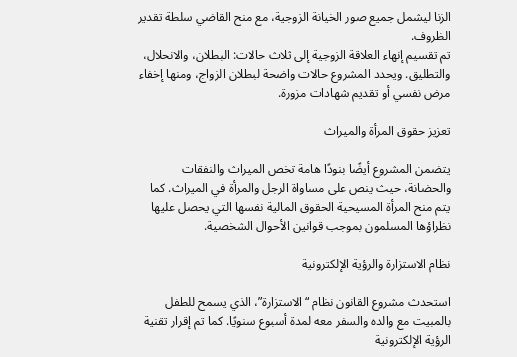الزنا ليشمل جميع صور الخيانة الزوجية، مع منح القاضي سلطة تقدير الظروف.
تم تقسيم إنهاء العلاقة الزوجية إلى ثلاث حالات: البطلان، والانحلال، والتطليق. ويحدد المشروع حالات واضحة لبطلان الزواج، ومنها إخفاء مرض نفسي أو تقديم شهادات مزورة.

تعزيز حقوق المرأة والميراث

يتضمن المشروع أيضًا بنودًا هامة تخص الميراث والنفقات والحضانة، حيث ينص على مساواة الرجل والمرأة في الميراث. كما يتم منح المرأة المسيحية الحقوق المالية نفسها التي يحصل عليها نظراؤها المسلمون بموجب قوانين الأحوال الشخصية.

نظام الاستزارة والرؤية الإلكترونية

استحدث مشروع القانون نظام “الاستزارة”، الذي يسمح للطفل بالمبيت مع والده والسفر معه لمدة أسبوع سنويًا. كما تم إقرار تقنية الرؤية الإلكترونية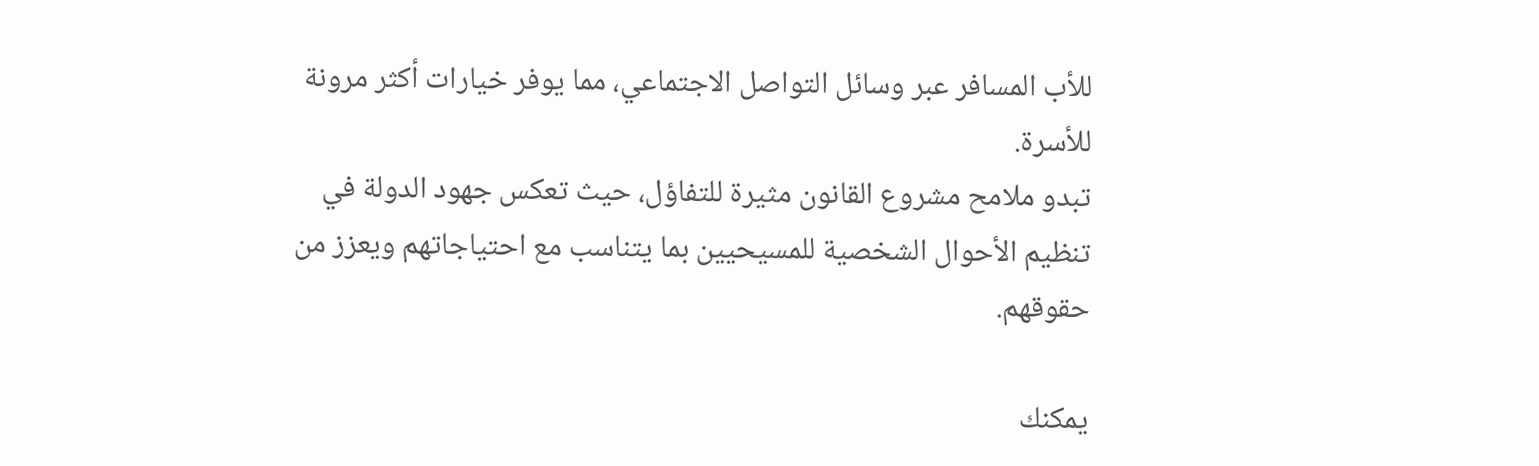للأب المسافر عبر وسائل التواصل الاجتماعي، مما يوفر خيارات أكثر مرونة للأسرة.
تبدو ملامح مشروع القانون مثيرة للتفاؤل، حيث تعكس جهود الدولة في تنظيم الأحوال الشخصية للمسيحيين بما يتناسب مع احتياجاتهم ويعزز من حقوقهم.

يمكنك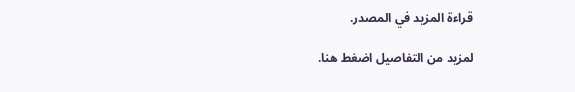قراءة المزيد في المصدر.

لمزيد من التفاصيل اضغط هنا.